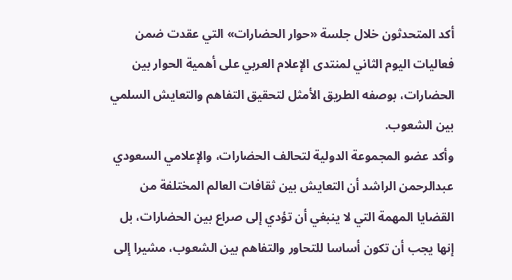أكد المتحدثون خلال جلسة «حوار الحضارات» التي عقدت ضمن فعاليات اليوم الثاني لمنتدى الإعلام العربي على أهمية الحوار بين الحضارات، بوصفه الطريق الأمثل لتحقيق التفاهم والتعايش السلمي بين الشعوب.
وأكد عضو المجموعة الدولية لتحالف الحضارات، والإعلامي السعودي عبدالرحمن الراشد أن التعايش بين ثقافات العالم المختلفة من القضايا المهمة التي لا ينبغي أن تؤدي إلى صراع بين الحضارات، بل إنها يجب أن تكون أساسا للتحاور والتفاهم بين الشعوب، مشيرا إلى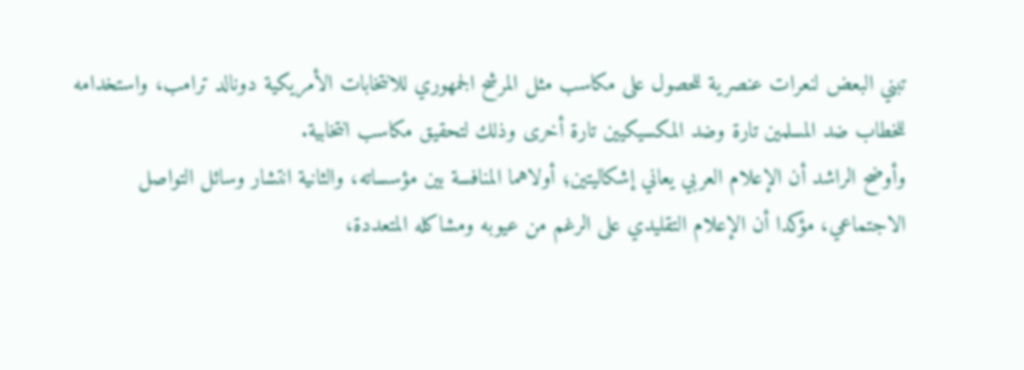تبني البعض لنعرات عنصرية للحصول على مكاسب مثل المرشح الجمهوري للانتخابات الأمريكية دونالد ترامب، واستخدامه للخطاب ضد المسلمين تارة وضد المكسيكيين تارة أخرى وذلك لتحقيق مكاسب انتخابية.
وأوضح الراشد أن الإعلام العربي يعاني إشكاليتين؛ أولاهما المنافسة بين مؤسساته، والثانية انتشار وسائل التواصل الاجتماعي، مؤكدا أن الإعلام التقليدي على الرغم من عيوبه ومشاكله المتعددة،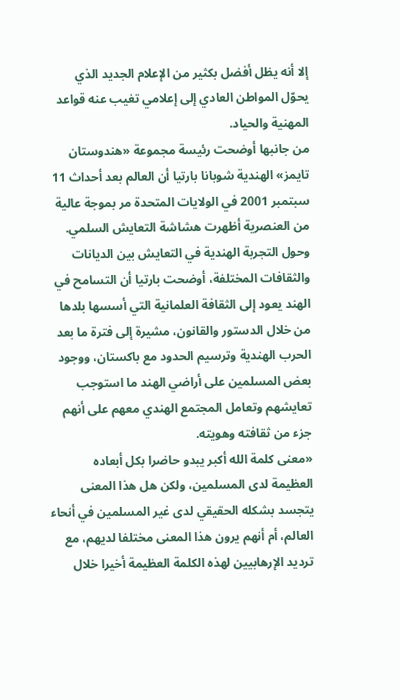إلا أنه يظل أفضل بكثير من الإعلام الجديد الذي يحوّل المواطن العادي إلى إعلامي تغيب عنه قواعد المهنية والحياد.
من جانبها أوضحت رئيسة مجموعة «هندوستان تايمز» الهندية شوبانا بارتيا أن العالم بعد أحداث 11 سبتمبر 2001 في الولايات المتحدة مر بموجة عالية من العنصرية أظهرت هشاشة التعايش السلمي.
وحول التجربة الهندية في التعايش بين الديانات والثقافات المختلفة، أوضحت بارتيا أن التسامح في الهند يعود إلى الثقافة العلمانية التي أسسها بلدها من خلال الدستور والقانون، مشيرة إلى فترة ما بعد الحرب الهندية وترسيم الحدود مع باكستان، ووجود بعض المسلمين على أراضي الهند ما استوجب تعايشهم وتعامل المجتمع الهندي معهم على أنهم جزء من ثقافته وهويته.
«معنى كلمة الله أكبر يبدو حاضرا بكل أبعاده العظيمة لدى المسلمين، ولكن هل هذا المعنى يتجسد بشكله الحقيقي لدى غير المسلمين في أنحاء العالم، أم أنهم يرون هذا المعنى مختلفا لديهم، مع ترديد الإرهابيين لهذه الكلمة العظيمة أخيرا خلال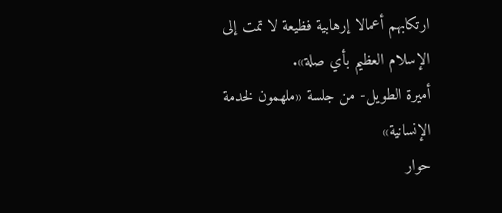ارتكابهم أعمالا إرهابية فظيعة لا تمت إلى الإسلام العظيم بأي صلة».
أميرة الطويل- من جلسة «ملهمون لخدمة الإنسانية»
حوار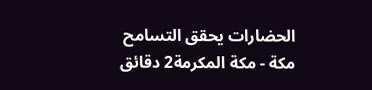الحضارات يحقق التسامح
مكة - مكة المكرمة2 دقائق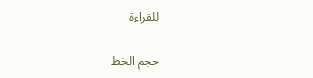للقراءة

حجم الخط